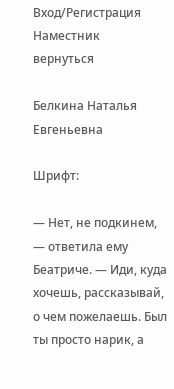Вход/Регистрация
Наместник
вернуться

Белкина Наталья Евгеньевна

Шрифт:

— Нет, не подкинем, — ответила ему Беатриче. — Иди, куда хочешь, рассказывай, о чем пожелаешь. Был ты просто нарик, а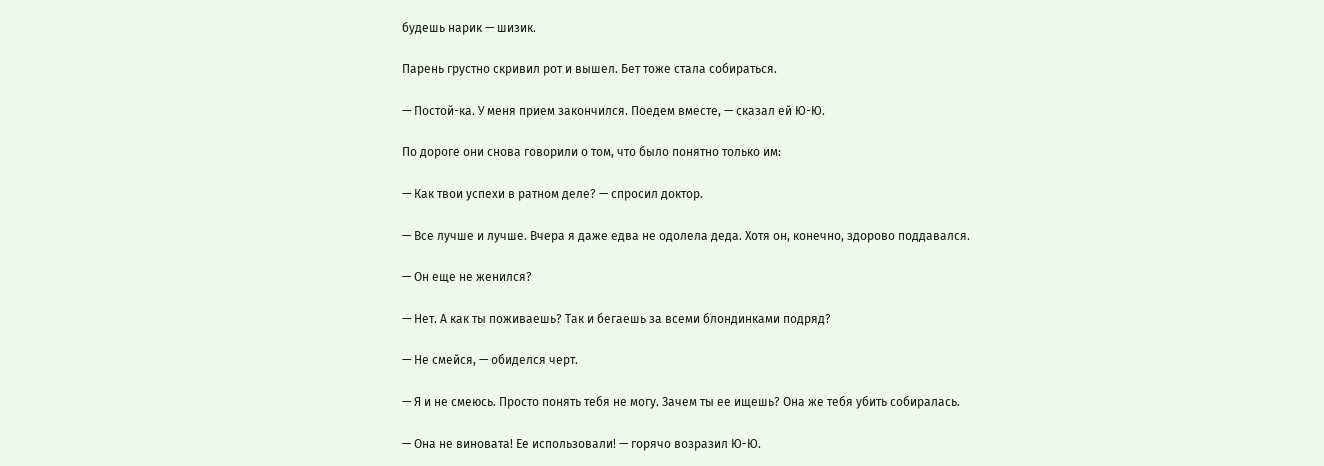будешь нарик — шизик.

Парень грустно скривил рот и вышел. Бет тоже стала собираться.

— Постой-ка. У меня прием закончился. Поедем вместе, — сказал ей Ю-Ю.

По дороге они снова говорили о том, что было понятно только им:

— Как твои успехи в ратном деле? — спросил доктор.

— Все лучше и лучше. Вчера я даже едва не одолела деда. Хотя он, конечно, здорово поддавался.

— Он еще не женился?

— Нет. А как ты поживаешь? Так и бегаешь за всеми блондинками подряд?

— Не смейся, — обиделся черт.

— Я и не смеюсь. Просто понять тебя не могу. Зачем ты ее ищешь? Она же тебя убить собиралась.

— Она не виновата! Ее использовали! — горячо возразил Ю-Ю.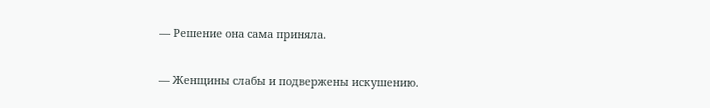— Решение она сама приняла.

— Женщины слабы и подвержены искушению.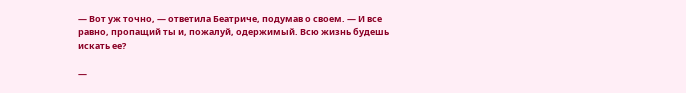— Вот уж точно, — ответила Беатриче, подумав о своем. — И все равно, пропащий ты и, пожалуй, одержимый. Всю жизнь будешь искать ее?

—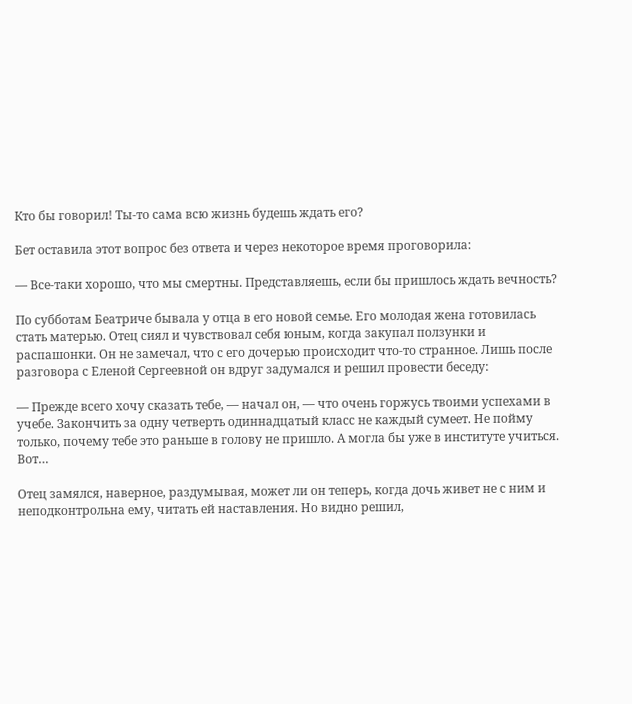Кто бы говорил! Ты-то сама всю жизнь будешь ждать его?

Бет оставила этот вопрос без ответа и через некоторое время проговорила:

— Все-таки хорошо, что мы смертны. Представляешь, если бы пришлось ждать вечность?

По субботам Беатриче бывала у отца в его новой семье. Его молодая жена готовилась стать матерью. Отец сиял и чувствовал себя юным, когда закупал ползунки и распашонки. Он не замечал, что с его дочерью происходит что-то странное. Лишь после разговора с Еленой Сергеевной он вдруг задумался и решил провести беседу:

— Прежде всего хочу сказать тебе, — начал он, — что очень горжусь твоими успехами в учебе. Закончить за одну четверть одиннадцатый класс не каждый сумеет. Не пойму только, почему тебе это раньше в голову не пришло. А могла бы уже в институте учиться. Вот…

Отец замялся, наверное, раздумывая, может ли он теперь, когда дочь живет не с ним и неподконтрольна ему, читать ей наставления. Но видно решил,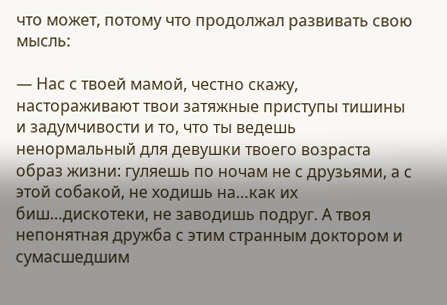что может, потому что продолжал развивать свою мысль:

— Нас с твоей мамой, честно скажу, настораживают твои затяжные приступы тишины и задумчивости и то, что ты ведешь ненормальный для девушки твоего возраста образ жизни: гуляешь по ночам не с друзьями, а с этой собакой, не ходишь на…как их биш…дискотеки, не заводишь подруг. А твоя непонятная дружба с этим странным доктором и сумасшедшим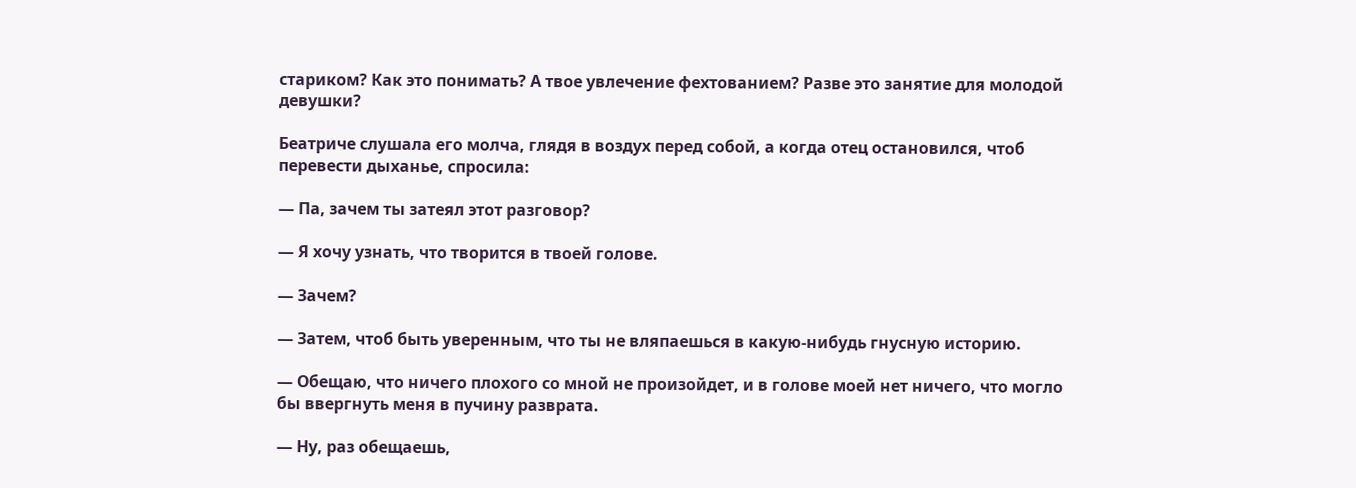стариком? Как это понимать? А твое увлечение фехтованием? Разве это занятие для молодой девушки?

Беатриче слушала его молча, глядя в воздух перед собой, а когда отец остановился, чтоб перевести дыханье, спросила:

— Па, зачем ты затеял этот разговор?

— Я хочу узнать, что творится в твоей голове.

— Зачем?

— Затем, чтоб быть уверенным, что ты не вляпаешься в какую-нибудь гнусную историю.

— Обещаю, что ничего плохого со мной не произойдет, и в голове моей нет ничего, что могло бы ввергнуть меня в пучину разврата.

— Ну, раз обещаешь,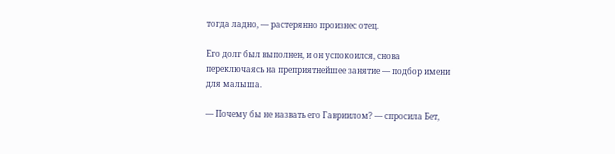тогда ладно, — растерянно произнес отец.

Его долг был выполнен, и он успокоился, снова переключаясь на преприятнейшее занятие — подбор имени для малыша.

— Почему бы не назвать его Гавриилом? — спросила Бет,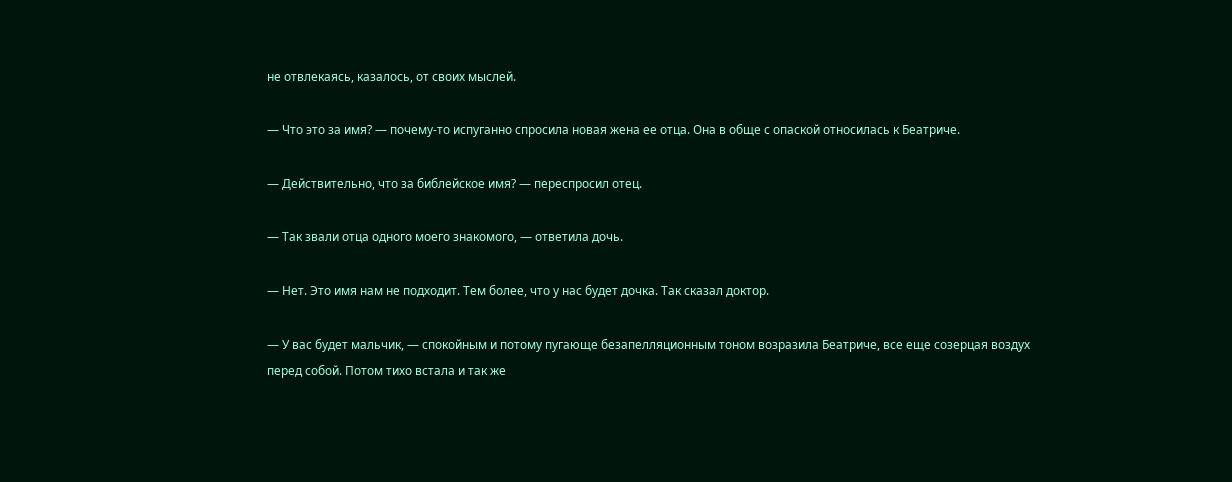не отвлекаясь, казалось, от своих мыслей.

— Что это за имя? — почему-то испуганно спросила новая жена ее отца. Она в обще с опаской относилась к Беатриче.

— Действительно, что за библейское имя? — переспросил отец.

— Так звали отца одного моего знакомого, — ответила дочь.

— Нет. Это имя нам не подходит. Тем более, что у нас будет дочка. Так сказал доктор.

— У вас будет мальчик, — спокойным и потому пугающе безапелляционным тоном возразила Беатриче, все еще созерцая воздух перед собой. Потом тихо встала и так же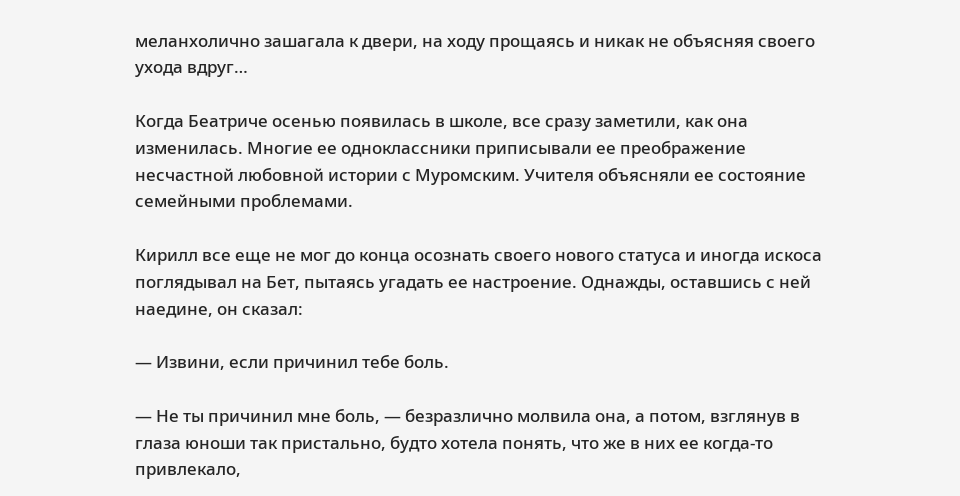меланхолично зашагала к двери, на ходу прощаясь и никак не объясняя своего ухода вдруг…

Когда Беатриче осенью появилась в школе, все сразу заметили, как она изменилась. Многие ее одноклассники приписывали ее преображение несчастной любовной истории с Муромским. Учителя объясняли ее состояние семейными проблемами.

Кирилл все еще не мог до конца осознать своего нового статуса и иногда искоса поглядывал на Бет, пытаясь угадать ее настроение. Однажды, оставшись с ней наедине, он сказал:

— Извини, если причинил тебе боль.

— Не ты причинил мне боль, — безразлично молвила она, а потом, взглянув в глаза юноши так пристально, будто хотела понять, что же в них ее когда-то привлекало,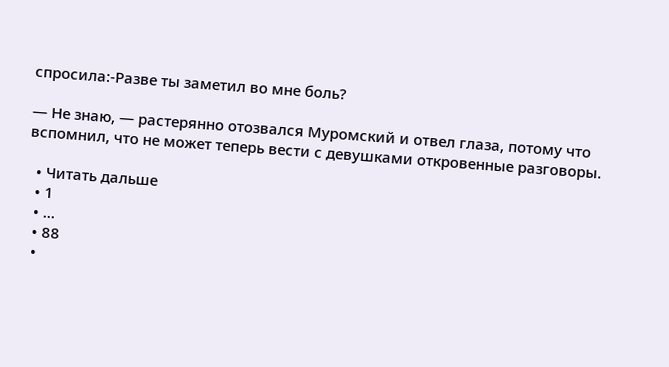спросила:-Разве ты заметил во мне боль?

— Не знаю, — растерянно отозвался Муромский и отвел глаза, потому что вспомнил, что не может теперь вести с девушками откровенные разговоры.

  • Читать дальше
  • 1
  • ...
  • 88
  •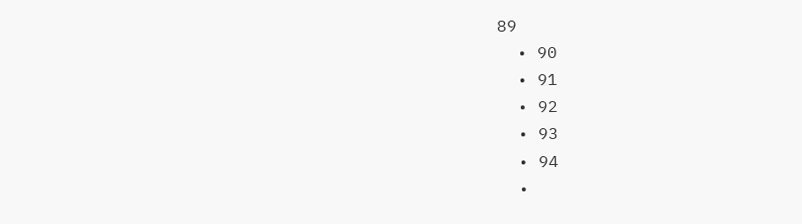89
  • 90
  • 91
  • 92
  • 93
  • 94
  •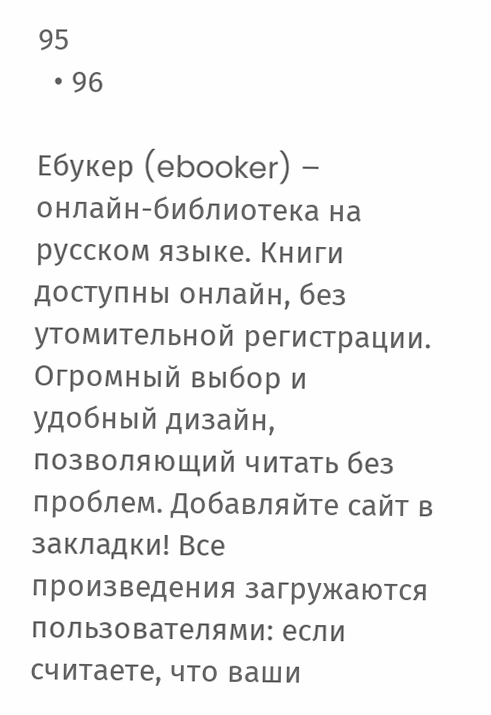95
  • 96

Ебукер (ebooker) – онлайн-библиотека на русском языке. Книги доступны онлайн, без утомительной регистрации. Огромный выбор и удобный дизайн, позволяющий читать без проблем. Добавляйте сайт в закладки! Все произведения загружаются пользователями: если считаете, что ваши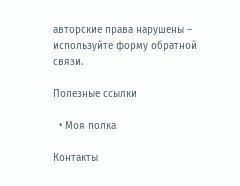авторские права нарушены – используйте форму обратной связи.

Полезные ссылки

  • Моя полка

Контакты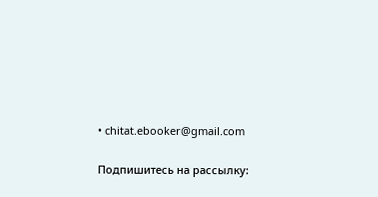• chitat.ebooker@gmail.com

Подпишитесь на рассылку: